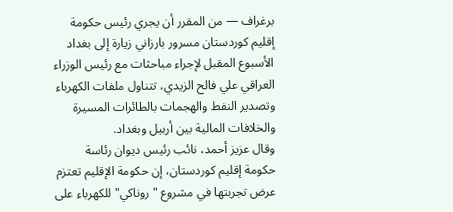برغراف — من المقرر أن يجري رئيس حكومة إقليم كوردستان مسرور بارزاني زيارة إلى بغداد الأسبوع المقبل لإجراء مباحثات مع رئيس الوزراء العراقي علي فالح الزيدي، تتناول ملفات الكهرباء وتصدير النفط والهجمات بالطائرات المسيرة والخلافات المالية بين أربيل وبغداد.
وقال عزيز أحمد، نائب رئيس ديوان رئاسة حكومة إقليم كوردستان، إن حكومة الإقليم تعتزم عرض تجربتها في مشروع "روناكي" للكهرباء على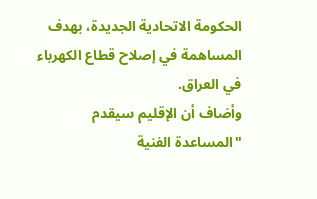الحكومة الاتحادية الجديدة، بهدف المساهمة في إصلاح قطاع الكهرباء في العراق.
وأضاف أن الإقليم سيقدم "المساعدة الفنية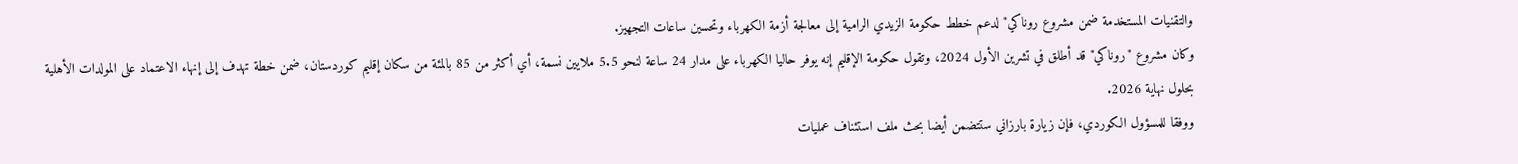والتقنيات المستخدمة ضمن مشروع روناكي" لدعم خطط حكومة الزيدي الرامية إلى معالجة أزمة الكهرباء وتحسين ساعات التجهيز.
وكان مشروع "روناكي" قد أطلق في تشرين الأول 2024، وتقول حكومة الإقليم إنه يوفر حاليا الكهرباء على مدار 24 ساعة لنحو 5.5 ملايين نسمة، أي أكثر من 85 بالمئة من سكان إقليم كوردستان، ضمن خطة تهدف إلى إنهاء الاعتماد على المولدات الأهلية بحلول نهاية 2026.
ووفقا للمسؤول الكوردي، فإن زيارة بارزاني ستتضمن أيضا بحث ملف استئناف عمليات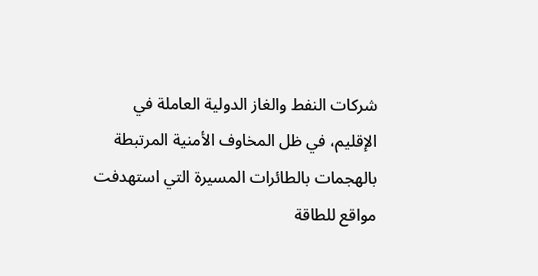شركات النفط والغاز الدولية العاملة في الإقليم، في ظل المخاوف الأمنية المرتبطة بالهجمات بالطائرات المسيرة التي استهدفت مواقع للطاقة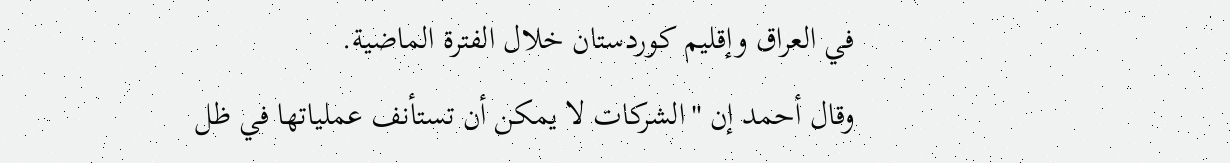في العراق وإقليم كوردستان خلال الفترة الماضية.
وقال أحمد إن "الشركات لا يمكن أن تستأنف عملياتها في ظل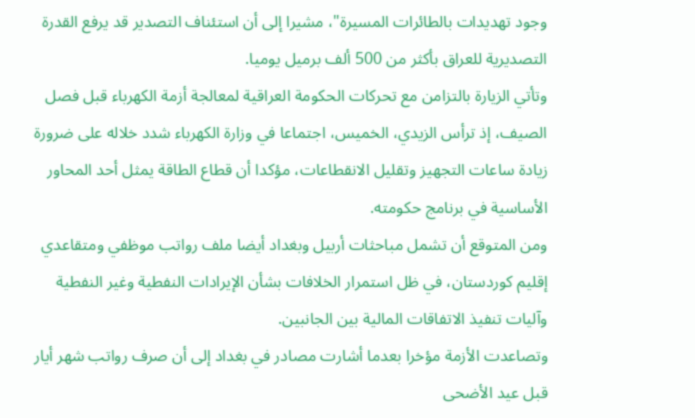وجود تهديدات بالطائرات المسيرة"، مشيرا إلى أن استئناف التصدير قد يرفع القدرة التصديرية للعراق بأكثر من 500 ألف برميل يوميا.
وتأتي الزيارة بالتزامن مع تحركات الحكومة العراقية لمعالجة أزمة الكهرباء قبل فصل الصيف، إذ ترأس الزيدي، الخميس، اجتماعا في وزارة الكهرباء شدد خلاله على ضرورة زيادة ساعات التجهيز وتقليل الانقطاعات، مؤكدا أن قطاع الطاقة يمثل أحد المحاور الأساسية في برنامج حكومته.
ومن المتوقع أن تشمل مباحثات أربيل وبغداد أيضا ملف رواتب موظفي ومتقاعدي إقليم كوردستان، في ظل استمرار الخلافات بشأن الإيرادات النفطية وغير النفطية وآليات تنفيذ الاتفاقات المالية بين الجانبين.
وتصاعدت الأزمة مؤخرا بعدما أشارت مصادر في بغداد إلى أن صرف رواتب شهر أيار قبل عيد الأضحى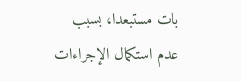بات مستبعدا، بسبب عدم استكمال الإجراءات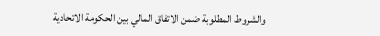والشروط المطلوبة ضمن الاتفاق المالي بين الحكومة الاتحادية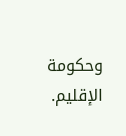وحكومة الإقليم.